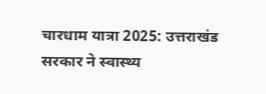चारधाम यात्रा 2025: उत्तराखंड सरकार ने स्वास्थ्य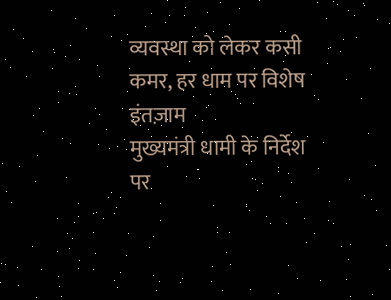व्यवस्था को लेकर कसी कमर, हर धाम पर विशेष इंतज़ाम
मुख्यमंत्री धामी के निर्देश पर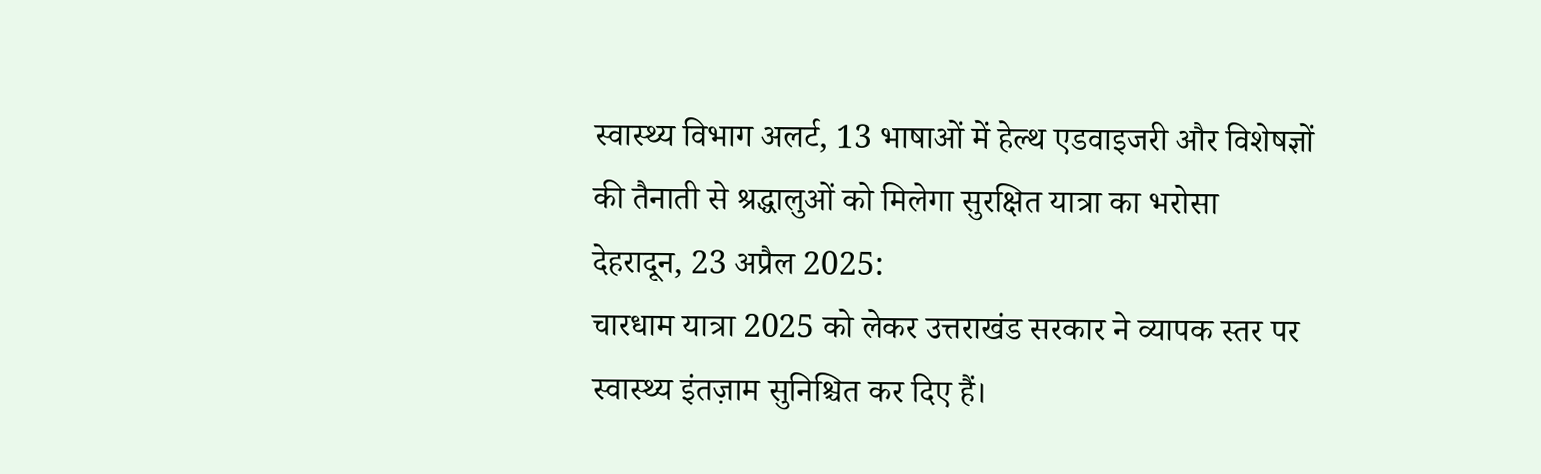स्वास्थ्य विभाग अलर्ट, 13 भाषाओं में हेल्थ एडवाइजरी और विशेषज्ञों की तैनाती से श्रद्धालुओं को मिलेगा सुरक्षित यात्रा का भरोसा
देहरादून, 23 अप्रैल 2025:
चारधाम यात्रा 2025 को लेकर उत्तराखंड सरकार ने व्यापक स्तर पर स्वास्थ्य इंतज़ाम सुनिश्चित कर दिए हैं।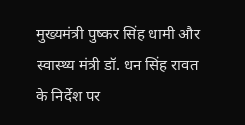मुख्यमंत्री पुष्कर सिंह धामी और स्वास्थ्य मंत्री डॉ. धन सिंह रावत के निर्देश पर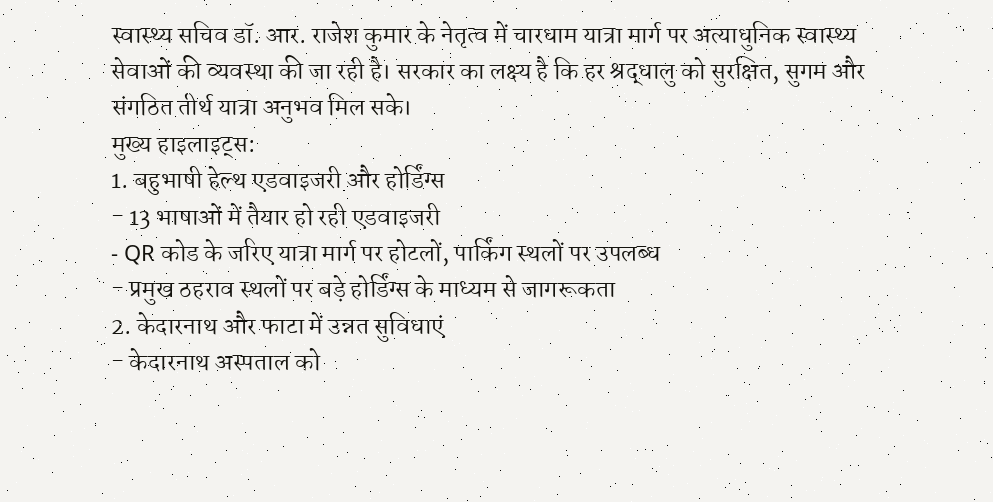स्वास्थ्य सचिव डॉ. आर. राजेश कुमार के नेतृत्व में चारधाम यात्रा मार्ग पर अत्याधुनिक स्वास्थ्य सेवाओं की व्यवस्था की जा रही है। सरकार का लक्ष्य है कि हर श्रद्धालु को सुरक्षित, सुगम और संगठित तीर्थ यात्रा अनुभव मिल सके।
मुख्य हाइलाइट्स:
1. बहुभाषी हेल्थ एडवाइजरी और होर्डिंग्स
- 13 भाषाओं में तैयार हो रही एडवाइजरी
- QR कोड के जरिए यात्रा मार्ग पर होटलों, पार्किंग स्थलों पर उपलब्ध
- प्रमुख ठहराव स्थलों पर बड़े होर्डिंग्स के माध्यम से जागरूकता
2. केदारनाथ और फाटा में उन्नत सुविधाएं
- केदारनाथ अस्पताल को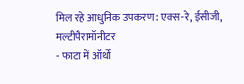मिल रहे आधुनिक उपकरण: एक्स-रे, ईसीजी, मल्टीपैरामॉनीटर
- फाटा में ऑर्थो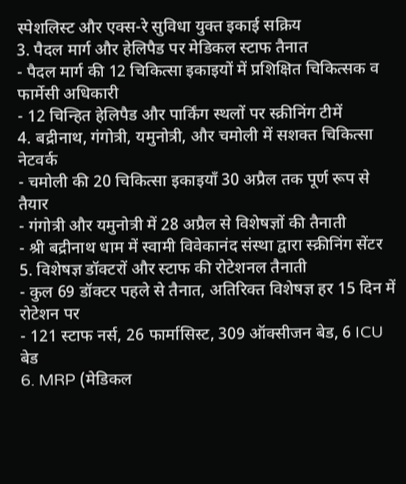स्पेशलिस्ट और एक्स-रे सुविधा युक्त इकाई सक्रिय
3. पैदल मार्ग और हेलिपैड पर मेडिकल स्टाफ तैनात
- पैदल मार्ग की 12 चिकित्सा इकाइयों में प्रशिक्षित चिकित्सक व फार्मेसी अधिकारी
- 12 चिन्हित हेलिपैड और पार्किंग स्थलों पर स्क्रीनिंग टीमें
4. बद्रीनाथ, गंगोत्री, यमुनोत्री, और चमोली में सशक्त चिकित्सा नेटवर्क
- चमोली की 20 चिकित्सा इकाइयाँ 30 अप्रैल तक पूर्ण रूप से तैयार
- गंगोत्री और यमुनोत्री में 28 अप्रैल से विशेषज्ञों की तैनाती
- श्री बद्रीनाथ धाम में स्वामी विवेकानंद संस्था द्वारा स्क्रीनिंग सेंटर
5. विशेषज्ञ डॉक्टरों और स्टाफ की रोटेशनल तैनाती
- कुल 69 डॉक्टर पहले से तैनात, अतिरिक्त विशेषज्ञ हर 15 दिन में रोटेशन पर
- 121 स्टाफ नर्स, 26 फार्मासिस्ट, 309 ऑक्सीजन बेड, 6 ICU बेड
6. MRP (मेडिकल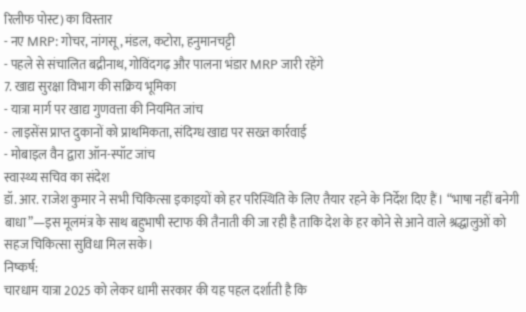रिलीफ पोस्ट) का विस्तार
- नए MRP: गोचर, नांगसू, मंडल, कटोरा, हनुमानचट्टी
- पहले से संचालित बद्रीनाथ, गोविंदगढ़ और पालना भंडार MRP जारी रहेंगे
7. खाद्य सुरक्षा विभाग की सक्रिय भूमिका
- यात्रा मार्ग पर खाद्य गुणवत्ता की नियमित जांच
- लाइसेंस प्राप्त दुकानों को प्राथमिकता, संदिग्ध खाद्य पर सख्त कार्रवाई
- मोबाइल वैन द्वारा ऑन-स्पॉट जांच
स्वास्थ्य सचिव का संदेश
डॉ. आर. राजेश कुमार ने सभी चिकित्सा इकाइयों को हर परिस्थिति के लिए तैयार रहने के निर्देश दिए हैं। “भाषा नहीं बनेगी बाधा”—इस मूलमंत्र के साथ बहुभाषी स्टाफ की तैनाती की जा रही है ताकि देश के हर कोने से आने वाले श्रद्धालुओं को सहज चिकित्सा सुविधा मिल सके।
निष्कर्ष:
चारधाम यात्रा 2025 को लेकर धामी सरकार की यह पहल दर्शाती है कि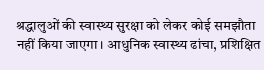श्रद्धालुओं की स्वास्थ्य सुरक्षा को लेकर कोई समझौता नहीं किया जाएगा। आधुनिक स्वास्थ्य ढांचा, प्रशिक्षित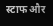स्टाफ और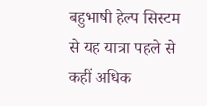बहुभाषी हेल्प सिस्टम से यह यात्रा पहले से कहीं अधिक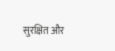सुरक्षित और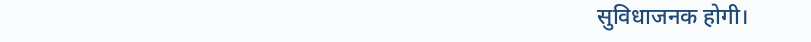सुविधाजनक होगी।